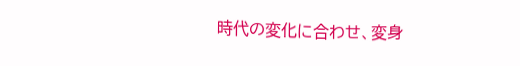時代の変化に合わせ、変身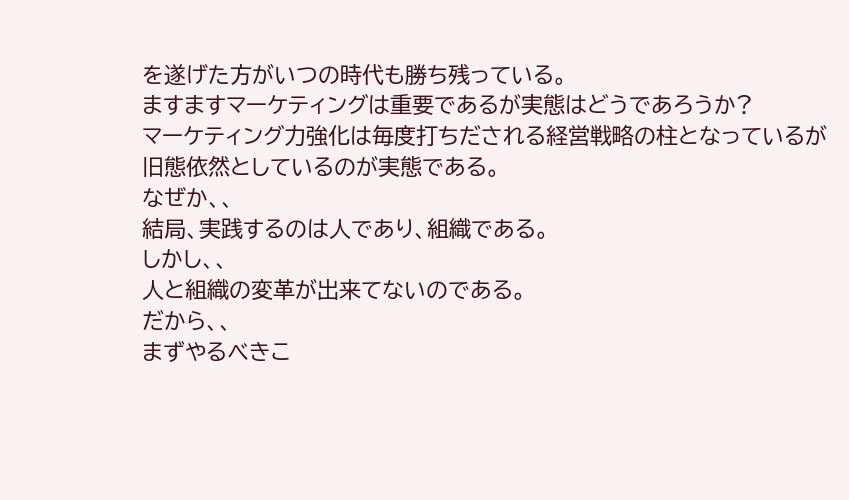を遂げた方がいつの時代も勝ち残っている。
ますますマーケティングは重要であるが実態はどうであろうか?
マーケティング力強化は毎度打ちだされる経営戦略の柱となっているが
旧態依然としているのが実態である。
なぜか、、
結局、実践するのは人であり、組織である。
しかし、、
人と組織の変革が出来てないのである。
だから、、
まずやるべきこ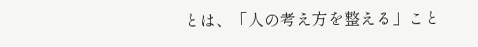とは、「人の考え方を整える」こと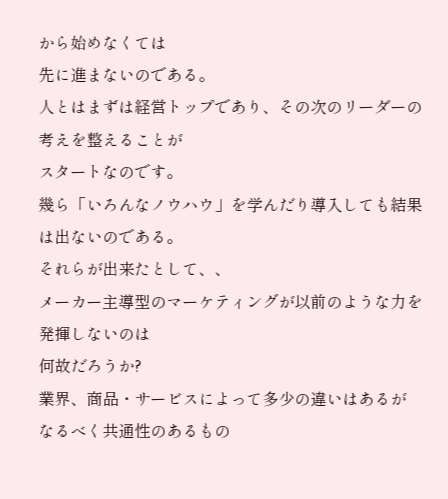から始めなくては
先に進まないのである。
人とはまずは経営トップであり、その次のリーダーの考えを整えることが
スタートなのです。
幾ら「いろんなノウハウ」を学んだり導入しても結果は出ないのである。
それらが出来たとして、、
メーカー主導型のマーケティングが以前のような力を発揮しないのは
何故だろうか?
業界、商品・サービスによって多少の違いはあるが
なるべく共通性のあるもの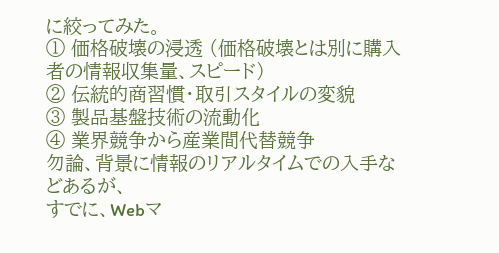に絞ってみた。
① 価格破壊の浸透 (価格破壊とは別に購入者の情報収集量、スピード)
② 伝統的商習慣・取引スタイルの変貌
③ 製品基盤技術の流動化
④ 業界競争から産業間代替競争
勿論、背景に情報のリアルタイムでの入手などあるが、
すでに、Webマ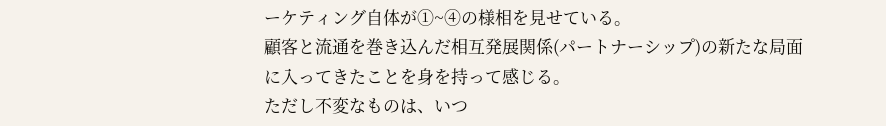ーケティング自体が①~④の様相を見せている。
顧客と流通を巻き込んだ相互発展関係(パートナーシップ)の新たな局面
に入ってきたことを身を持って感じる。
ただし不変なものは、いつ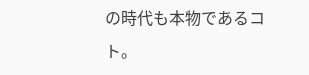の時代も本物であるコト。